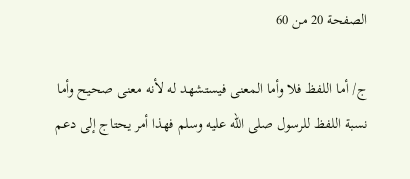الصفحة 20 من 60

ج/ أما اللفظ فلا وأما المعنى فيستشهد له لأنه معنى صحيح وأما نسبة اللفظ للرسول صلى الله عليه وسلم فهذا أمر يحتاج إلى دعم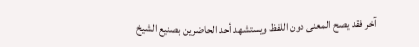آخر فقد يصح المعنى دون اللفظ ويستشهد أحد الحاضرين بصنيع الشيخ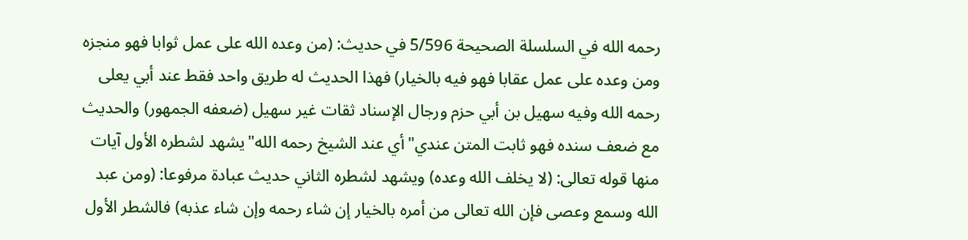رحمه الله في السلسلة الصحيحة 5/596 في حديث: (من وعده الله على عمل ثوابا فهو منجزه ومن وعده على عمل عقابا فهو فيه بالخيار) فهذا الحديث له طريق واحد فقط عند أبي يعلى رحمه الله وفيه سهيل بن أبي حزم ورجال الإسناد ثقات غير سهيل (ضعفه الجمهور) والحديث مع ضعف سنده فهو ثابت المتن عندي"أي عند الشيخ رحمه الله"يشهد لشطره الأول آيات منها قوله تعالى: (لا يخلف الله وعده) ويشهد لشطره الثاني حديث عبادة مرفوعا: (ومن عبد الله وسمع وعصى فإن الله تعالى من أمره بالخيار إن شاء رحمه وإن شاء عذبه) فالشطر الأول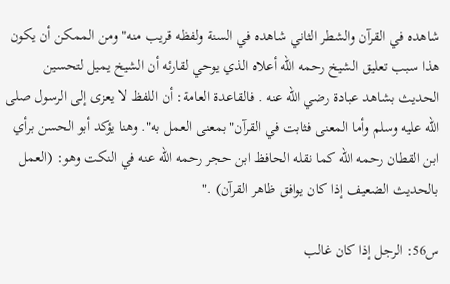شاهده في القرآن والشطر الثاني شاهده في السنة ولفظه قريب منه"ومن الممكن أن يكون هذا سبب تعليق الشيخ رحمه الله أعلاه الذي يوحي لقارئه أن الشيخ يميل لتحسين الحديث بشاهد عبادة رضي الله عنه . فالقاعدة العامة: أن اللفظ لا يعزى إلى الرسول صلى الله عليه وسلم وأما المعنى فثابت في القرآن"بمعنى العمل به". وهنا يؤكد أبو الحسن برأي ابن القطان رحمه الله كما نقله الحافظ ابن حجر رحمه الله عنه في النكت وهو: (العمل بالحديث الضعيف إذا كان يوافق ظاهر القرآن) ."

س56: الرجل إذا كان غالب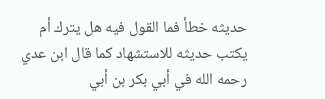حديثه خطأ فما القول فيه هل يترك أم يكتب حديثه للاستشهاد كما قال ابن عدي رحمه الله في أبي بكر بن أبي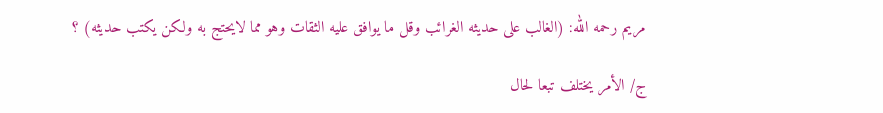مريم رحمه الله: (الغالب على حديثه الغرائب وقل ما يوافق عليه الثقات وهو مما لايحتج به ولكن يكتب حديثه) ؟

ج/ الأمر يختلف تبعا لحال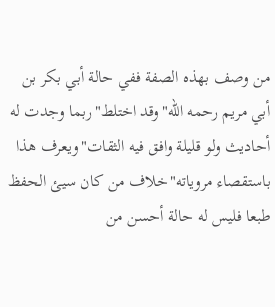من وصف بهذه الصفة ففي حالة أبي بكر بن أبي مريم رحمه الله"وقد اختلط"ربما وجدت له أحاديث ولو قليلة وافق فيه الثقات"ويعرف هذا باستقصاء مروياته"خلاف من كان سيئ الحفظ طبعا فليس له حالة أحسن من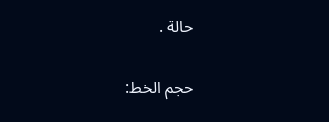حالة .

حجم الخط: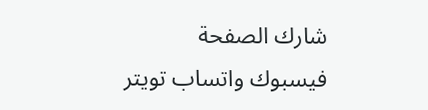شارك الصفحة
فيسبوك واتساب تويتر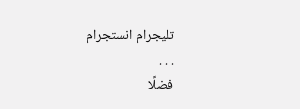تليجرام انستجرام
. . .
فضلًا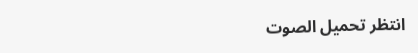انتظر تحميل الصوت